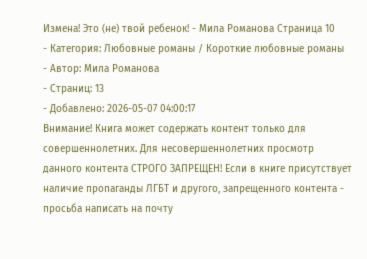Измена! Это (не) твой ребенок! - Мила Романова Страница 10
- Категория: Любовные романы / Короткие любовные романы
- Автор: Мила Романова
- Страниц: 13
- Добавлено: 2026-05-07 04:00:17
Внимание! Книга может содержать контент только для совершеннолетних. Для несовершеннолетних просмотр данного контента СТРОГО ЗАПРЕЩЕН! Если в книге присутствует наличие пропаганды ЛГБТ и другого, запрещенного контента - просьба написать на почту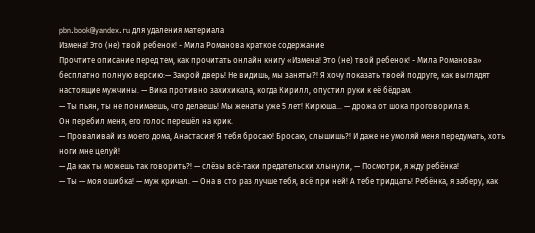pbn.book@yandex.ru для удаления материала
Измена! Это (не) твой ребенок! - Мила Романова краткое содержание
Прочтите описание перед тем, как прочитать онлайн книгу «Измена! Это (не) твой ребенок! - Мила Романова» бесплатно полную версию:— Закрой дверь! Не видишь, мы заняты?! Я хочу показать твоей подруге, как выглядят настоящие мужчины. — Вика противно захихикала, когда Кирилл, опустил руки к её бёдрам.
— Ты пьян, ты не понимаешь, что делаешь! Мы женаты уже 5 лет! Кирюша... — дрожа от шока проговорила я.
Он перебил меня, его голос перешёл на крик.
— Проваливай из моего дома, Анастасия! Я тебя бросаю! Бросаю, слышишь?! И даже не умоляй меня передумать, хоть ноги мне целуй!
— Да как ты можешь так говорить?! — слёзы всё-таки предательски хлынули, — Посмотри, я жду ребёнка!
— Ты — моя ошибка! — муж кричал. — Она в сто раз лучше тебя, всё при ней! А тебе тридцать! Ребёнка, я заберу, как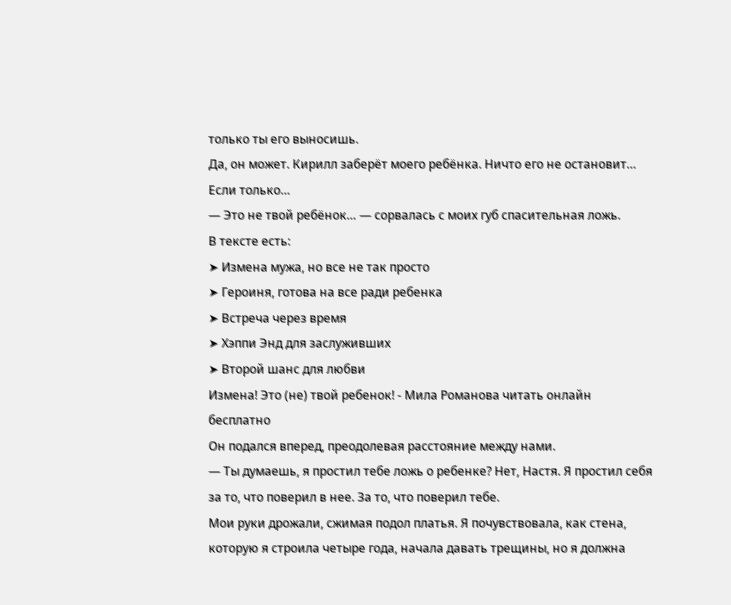только ты его выносишь.
Да, он может. Кирилл заберёт моего ребёнка. Ничто его не остановит…
Если только…
— Это не твой ребёнок… — сорвалась с моих губ спасительная ложь.
В тексте есть:
➤ Измена мужа, но все не так просто
➤ Героиня, готова на все ради ребенка
➤ Встреча через время
➤ Хэппи Энд для заслуживших
➤ Второй шанс для любви
Измена! Это (не) твой ребенок! - Мила Романова читать онлайн бесплатно
Он подался вперед, преодолевая расстояние между нами.
— Ты думаешь, я простил тебе ложь о ребенке? Нет, Настя. Я простил себя за то, что поверил в нее. За то, что поверил тебе.
Мои руки дрожали, сжимая подол платья. Я почувствовала, как стена, которую я строила четыре года, начала давать трещины, но я должна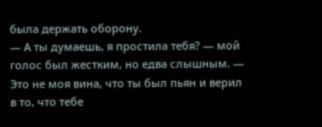была держать оборону.
— А ты думаешь, я простила тебя? — мой голос был жестким, но едва слышным. — Это не моя вина, что ты был пьян и верил в то, что тебе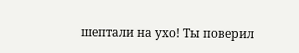шептали на ухо! Ты поверил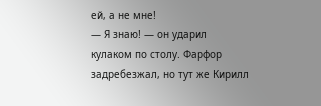ей, а не мне!
— Я знаю! — он ударил кулаком по столу. Фарфор задребезжал, но тут же Кирилл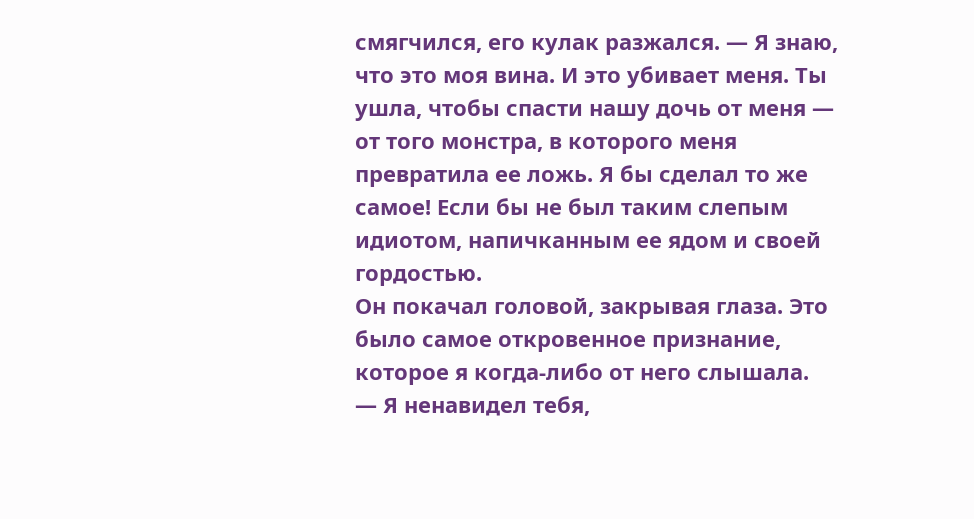смягчился, его кулак разжался. — Я знаю, что это моя вина. И это убивает меня. Ты ушла, чтобы спасти нашу дочь от меня — от того монстра, в которого меня превратила ее ложь. Я бы сделал то же самое! Если бы не был таким слепым идиотом, напичканным ее ядом и своей гордостью.
Он покачал головой, закрывая глаза. Это было самое откровенное признание, которое я когда-либо от него слышала.
— Я ненавидел тебя,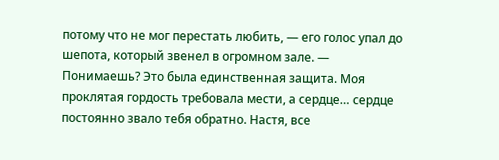потому что не мог перестать любить, — его голос упал до шепота, который звенел в огромном зале. — Понимаешь? Это была единственная защита. Моя проклятая гордость требовала мести, а сердце… сердце постоянно звало тебя обратно. Настя, все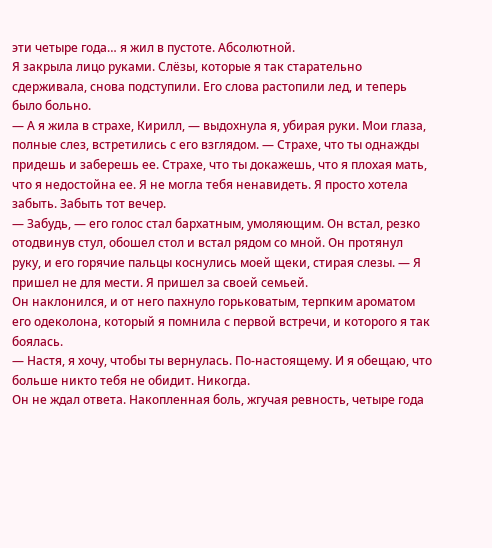эти четыре года… я жил в пустоте. Абсолютной.
Я закрыла лицо руками. Слёзы, которые я так старательно сдерживала, снова подступили. Его слова растопили лед, и теперь было больно.
— А я жила в страхе, Кирилл, — выдохнула я, убирая руки. Мои глаза, полные слез, встретились с его взглядом. — Страхе, что ты однажды придешь и заберешь ее. Страхе, что ты докажешь, что я плохая мать, что я недостойна ее. Я не могла тебя ненавидеть. Я просто хотела забыть. Забыть тот вечер.
— Забудь, — его голос стал бархатным, умоляющим. Он встал, резко отодвинув стул, обошел стол и встал рядом со мной. Он протянул руку, и его горячие пальцы коснулись моей щеки, стирая слезы. — Я пришел не для мести. Я пришел за своей семьей.
Он наклонился, и от него пахнуло горьковатым, терпким ароматом его одеколона, который я помнила с первой встречи, и которого я так боялась.
— Настя, я хочу, чтобы ты вернулась. По-настоящему. И я обещаю, что больше никто тебя не обидит. Никогда.
Он не ждал ответа. Накопленная боль, жгучая ревность, четыре года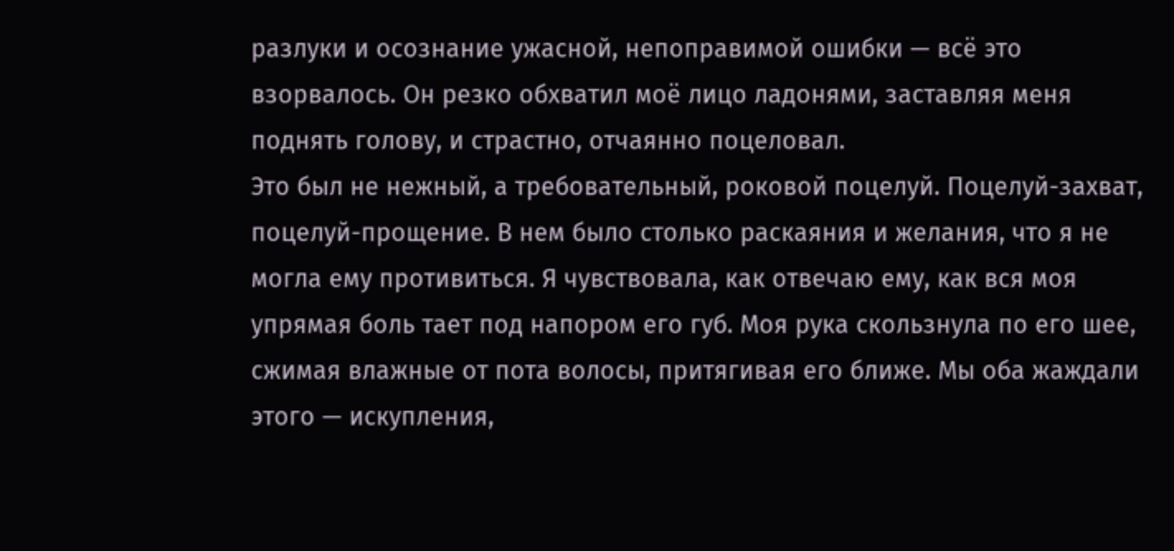разлуки и осознание ужасной, непоправимой ошибки — всё это взорвалось. Он резко обхватил моё лицо ладонями, заставляя меня поднять голову, и страстно, отчаянно поцеловал.
Это был не нежный, а требовательный, роковой поцелуй. Поцелуй-захват, поцелуй-прощение. В нем было столько раскаяния и желания, что я не могла ему противиться. Я чувствовала, как отвечаю ему, как вся моя упрямая боль тает под напором его губ. Моя рука скользнула по его шее, сжимая влажные от пота волосы, притягивая его ближе. Мы оба жаждали этого — искупления,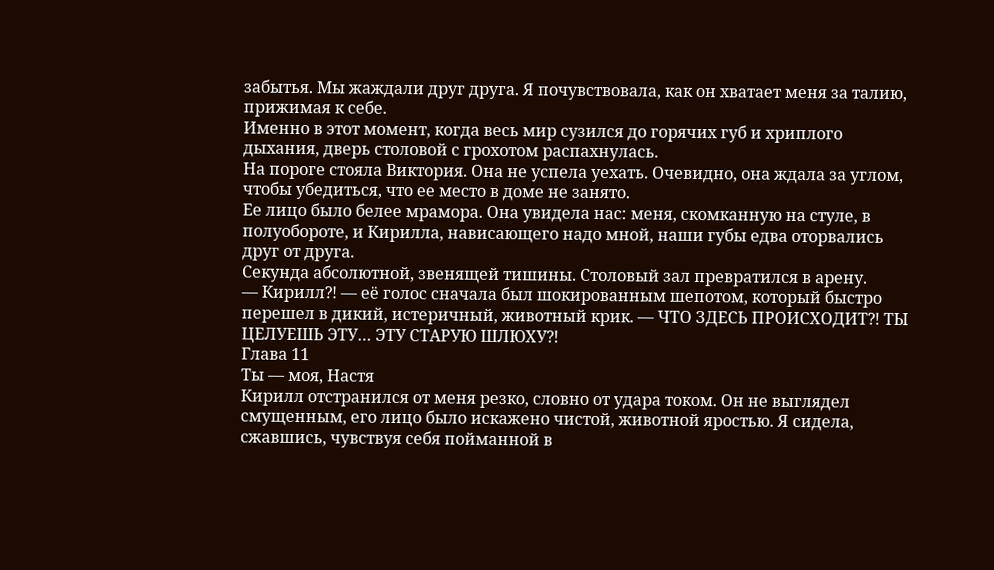забытья. Мы жаждали друг друга. Я почувствовала, как он хватает меня за талию, прижимая к себе.
Именно в этот момент, когда весь мир сузился до горячих губ и хриплого дыхания, дверь столовой с грохотом распахнулась.
На пороге стояла Виктория. Она не успела уехать. Очевидно, она ждала за углом, чтобы убедиться, что ее место в доме не занято.
Ее лицо было белее мрамора. Она увидела нас: меня, скомканную на стуле, в полуобороте, и Кирилла, нависающего надо мной, наши губы едва оторвались друг от друга.
Секунда абсолютной, звенящей тишины. Столовый зал превратился в арену.
— Кирилл⁈ — её голос сначала был шокированным шепотом, который быстро перешел в дикий, истеричный, животный крик. — ЧТО ЗДЕСЬ ПРОИСХОДИТ⁈ ТЫ ЦЕЛУЕШЬ ЭТУ… ЭТУ СТАРУЮ ШЛЮХУ⁈
Глава 11
Ты — моя, Настя
Кирилл отстранился от меня резко, словно от удара током. Он не выглядел смущенным, его лицо было искажено чистой, животной яростью. Я сидела, сжавшись, чувствуя себя пойманной в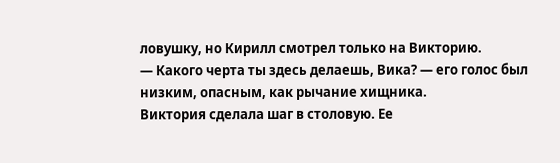ловушку, но Кирилл смотрел только на Викторию.
— Какого черта ты здесь делаешь, Вика? — его голос был низким, опасным, как рычание хищника.
Виктория сделала шаг в столовую. Ее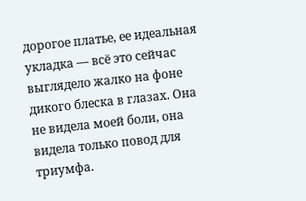дорогое платье, ее идеальная укладка — всё это сейчас выглядело жалко на фоне дикого блеска в глазах. Она не видела моей боли, она видела только повод для триумфа.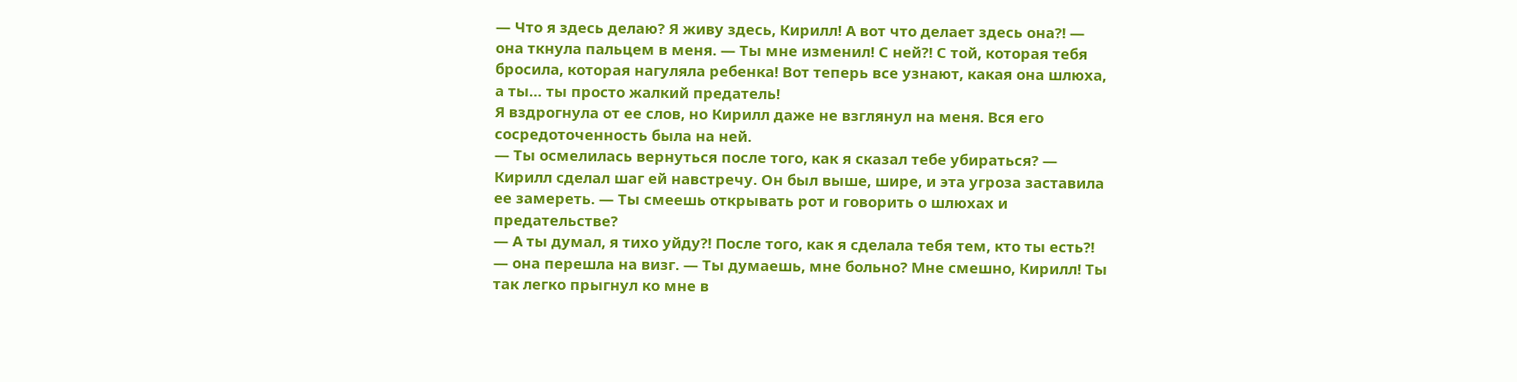— Что я здесь делаю? Я живу здесь, Кирилл! А вот что делает здесь она⁈ — она ткнула пальцем в меня. — Ты мне изменил! С ней⁈ С той, которая тебя бросила, которая нагуляла ребенка! Вот теперь все узнают, какая она шлюха, а ты… ты просто жалкий предатель!
Я вздрогнула от ее слов, но Кирилл даже не взглянул на меня. Вся его сосредоточенность была на ней.
— Ты осмелилась вернуться после того, как я сказал тебе убираться? — Кирилл сделал шаг ей навстречу. Он был выше, шире, и эта угроза заставила ее замереть. — Ты смеешь открывать рот и говорить о шлюхах и предательстве?
— А ты думал, я тихо уйду⁈ После того, как я сделала тебя тем, кто ты есть⁈ — она перешла на визг. — Ты думаешь, мне больно? Мне смешно, Кирилл! Ты так легко прыгнул ко мне в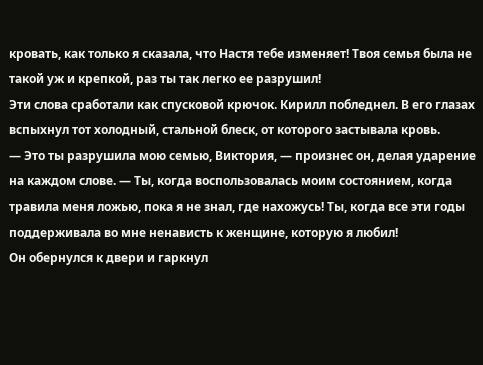кровать, как только я сказала, что Настя тебе изменяет! Твоя семья была не такой уж и крепкой, раз ты так легко ее разрушил!
Эти слова сработали как спусковой крючок. Кирилл побледнел. В его глазах вспыхнул тот холодный, стальной блеск, от которого застывала кровь.
— Это ты разрушила мою семью, Виктория, — произнес он, делая ударение на каждом слове. — Ты, когда воспользовалась моим состоянием, когда травила меня ложью, пока я не знал, где нахожусь! Ты, когда все эти годы поддерживала во мне ненависть к женщине, которую я любил!
Он обернулся к двери и гаркнул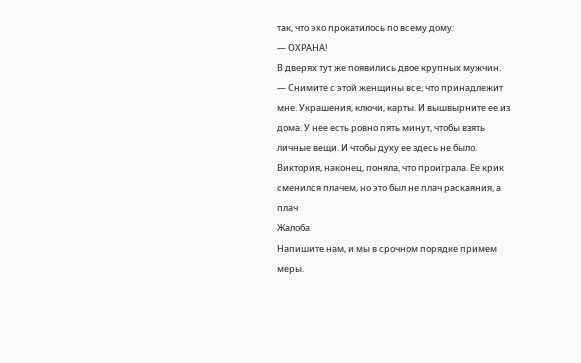так, что эхо прокатилось по всему дому:
— ОХРАНА!
В дверях тут же появились двое крупных мужчин.
— Снимите с этой женщины все, что принадлежит мне. Украшения, ключи, карты. И вышвырните ее из дома. У нее есть ровно пять минут, чтобы взять личные вещи. И чтобы духу ее здесь не было.
Виктория, наконец, поняла, что проиграла. Ее крик сменился плачем, но это был не плач раскаяния, а плач
Жалоба
Напишите нам, и мы в срочном порядке примем меры.